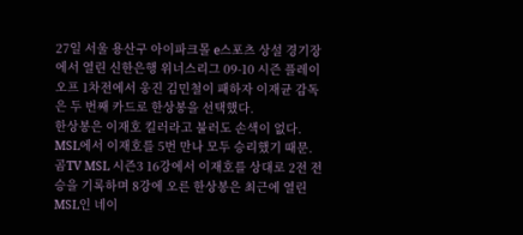27일 서울 용산구 아이파크몰 e스포츠 상설 경기장에서 열린 신한은행 위너스리그 09-10 시즌 플레이오프 1차전에서 웅진 김민철이 패하자 이재균 감독은 두 번째 카드로 한상봉을 선택했다.
한상봉은 이재호 킬러라고 불러도 손색이 없다. MSL에서 이재호를 5번 만나 모두 승리했기 때문. 곰TV MSL 시즌3 16강에서 이재호를 상대로 2전 전승을 기록하며 8강에 오른 한상봉은 최근에 열린 MSL인 네이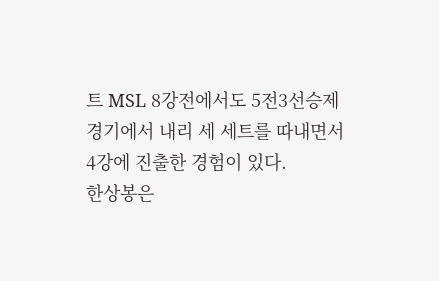트 MSL 8강전에서도 5전3선승제 경기에서 내리 세 세트를 따내면서 4강에 진출한 경험이 있다.
한상봉은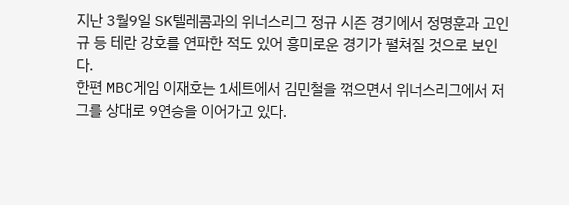지난 3월9일 SK텔레콤과의 위너스리그 정규 시즌 경기에서 정명훈과 고인규 등 테란 강호를 연파한 적도 있어 흥미로운 경기가 펼쳐질 것으로 보인다.
한편 MBC게임 이재호는 1세트에서 김민철을 꺾으면서 위너스리그에서 저그를 상대로 9연승을 이어가고 있다.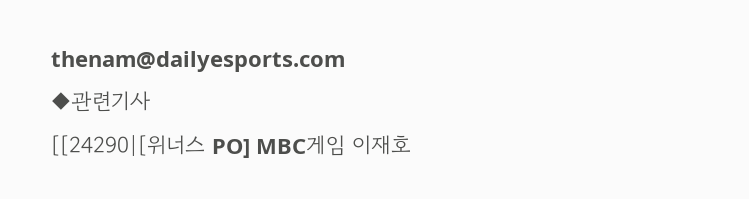thenam@dailyesports.com
◆관련기사
[[24290|[위너스 PO] MBC게임 이재호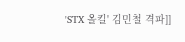'STX 올킬' 김민철 격파]]